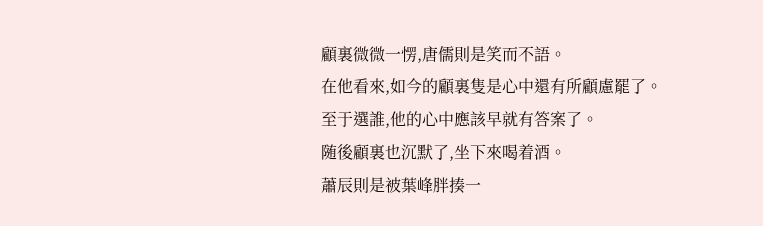顧裏微微一愣,唐儒則是笑而不語。
在他看來,如今的顧裏隻是心中還有所顧慮罷了。
至于選誰,他的心中應該早就有答案了。
随後顧裏也沉默了,坐下來喝着酒。
蕭辰則是被葉峰胖揍一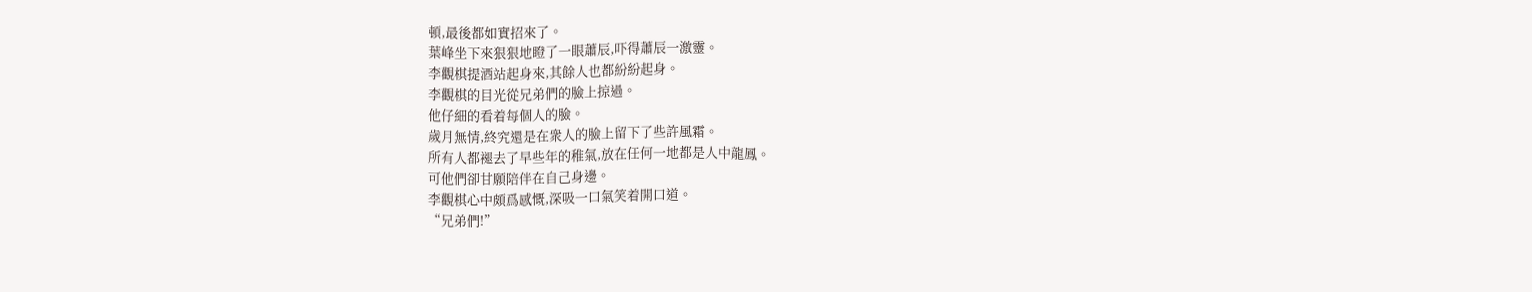頓,最後都如實招來了。
葉峰坐下來狠狠地瞪了一眼蕭辰,吓得蕭辰一激靈。
李觀棋提酒站起身來,其餘人也都紛紛起身。
李觀棋的目光從兄弟們的臉上掠過。
他仔細的看着每個人的臉。
歲月無情,終究還是在衆人的臉上留下了些許風霜。
所有人都褪去了早些年的稚氣,放在任何一地都是人中龍鳳。
可他們卻甘願陪伴在自己身邊。
李觀棋心中頗爲感慨,深吸一口氣笑着開口道。
“兄弟們!”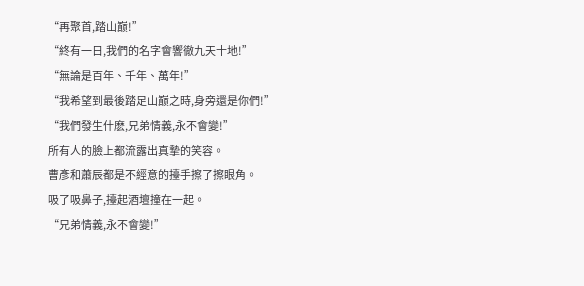“再聚首,踏山巅!”
“終有一日,我們的名字會響徹九天十地!”
“無論是百年、千年、萬年!”
“我希望到最後踏足山巅之時,身旁還是你們!”
“我們發生什麽,兄弟情義,永不會變!”
所有人的臉上都流露出真摯的笑容。
曹彥和蕭辰都是不經意的擡手擦了擦眼角。
吸了吸鼻子,擡起酒壇撞在一起。
“兄弟情義,永不會變!”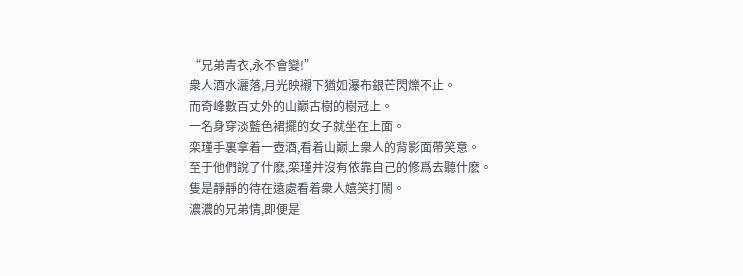“兄弟青衣,永不會變!”
衆人酒水灑落,月光映襯下猶如瀑布銀芒閃爍不止。
而奇峰數百丈外的山巅古樹的樹冠上。
一名身穿淡藍色裙擺的女子就坐在上面。
栾瑾手裏拿着一壺酒,看着山巅上衆人的背影面帶笑意。
至于他們說了什麽,栾瑾并沒有依靠自己的修爲去聽什麽。
隻是靜靜的待在遠處看着衆人嬉笑打鬧。
濃濃的兄弟情,即便是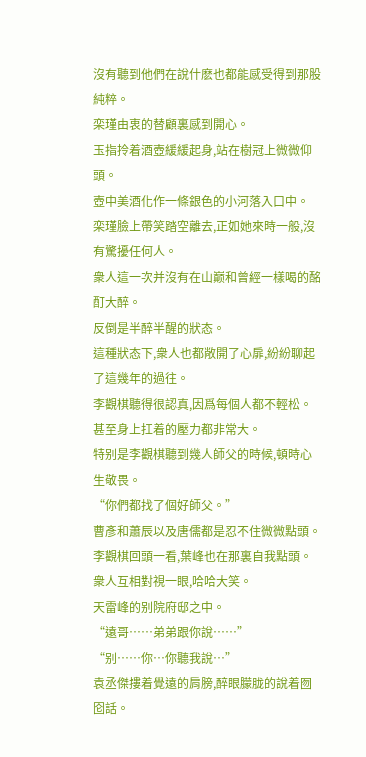沒有聽到他們在說什麽也都能感受得到那股純粹。
栾瑾由衷的替顧裏感到開心。
玉指拎着酒壺緩緩起身,站在樹冠上微微仰頭。
壺中美酒化作一條銀色的小河落入口中。
栾瑾臉上帶笑踏空離去,正如她來時一般,沒有驚擾任何人。
衆人這一次并沒有在山巅和曾經一樣喝的酩酊大醉。
反倒是半醉半醒的狀态。
這種狀态下,衆人也都敞開了心扉,紛紛聊起了這幾年的過往。
李觀棋聽得很認真,因爲每個人都不輕松。
甚至身上扛着的壓力都非常大。
特别是李觀棋聽到幾人師父的時候,頓時心生敬畏。
“你們都找了個好師父。”
曹彥和蕭辰以及唐儒都是忍不住微微點頭。
李觀棋回頭一看,葉峰也在那裏自我點頭。
衆人互相對視一眼,哈哈大笑。
天雷峰的别院府邸之中。
“遠哥……弟弟跟你說……”
“别……你…你聽我說…”
袁丞傑摟着覺遠的肩膀,醉眼朦胧的說着囫囵話。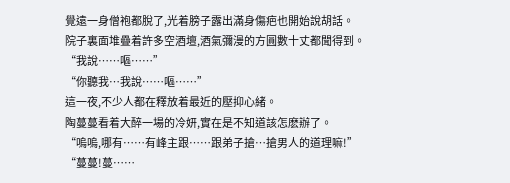覺遠一身僧袍都脫了,光着膀子露出滿身傷疤也開始說胡話。
院子裏面堆疊着許多空酒壇,酒氣彌漫的方圓數十丈都聞得到。
“我說……嘔……”
“你聽我…我說……嘔……”
這一夜,不少人都在釋放着最近的壓抑心緒。
陶蔓蔓看着大醉一場的冷妍,實在是不知道該怎麽辦了。
“嗚嗚,哪有……有峰主跟……跟弟子搶…搶男人的道理嘛!”
“蔓蔓!蔓……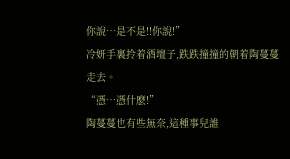你說…是不是!!你說!”
冷妍手裏拎着酒壇子,跌跌撞撞的朝着陶蔓蔓走去。
“憑…憑什麽!”
陶蔓蔓也有些無奈,這種事兒誰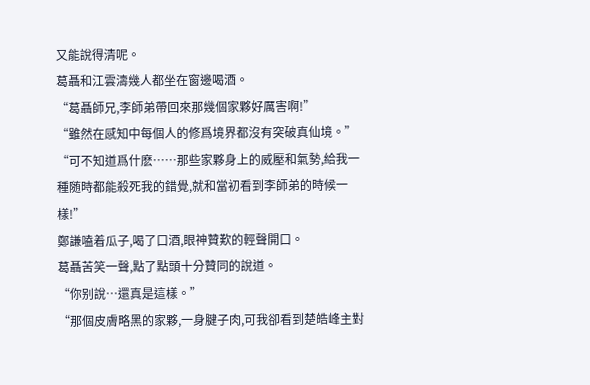又能說得清呢。
葛聶和江雲濤幾人都坐在窗邊喝酒。
“葛聶師兄,李師弟帶回來那幾個家夥好厲害啊!”
“雖然在感知中每個人的修爲境界都沒有突破真仙境。”
“可不知道爲什麽……那些家夥身上的威壓和氣勢,給我一種随時都能殺死我的錯覺,就和當初看到李師弟的時候一樣!”
鄭謙嗑着瓜子,喝了口酒,眼神贊歎的輕聲開口。
葛聶苦笑一聲,點了點頭十分贊同的說道。
“你别說…還真是這樣。”
“那個皮膚略黑的家夥,一身腱子肉,可我卻看到楚皓峰主對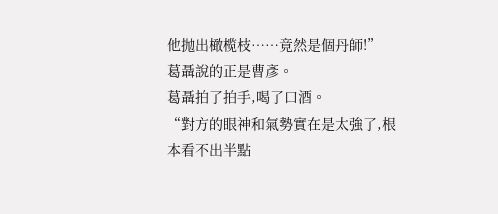他抛出橄榄枝……竟然是個丹師!”
葛聶說的正是曹彥。
葛聶拍了拍手,喝了口酒。
“對方的眼神和氣勢實在是太強了,根本看不出半點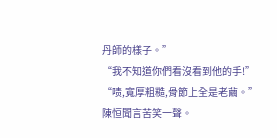丹師的樣子。”
“我不知道你們看沒看到他的手!”
“啧,寬厚粗糙,骨節上全是老繭。”
陳恒聞言苦笑一聲。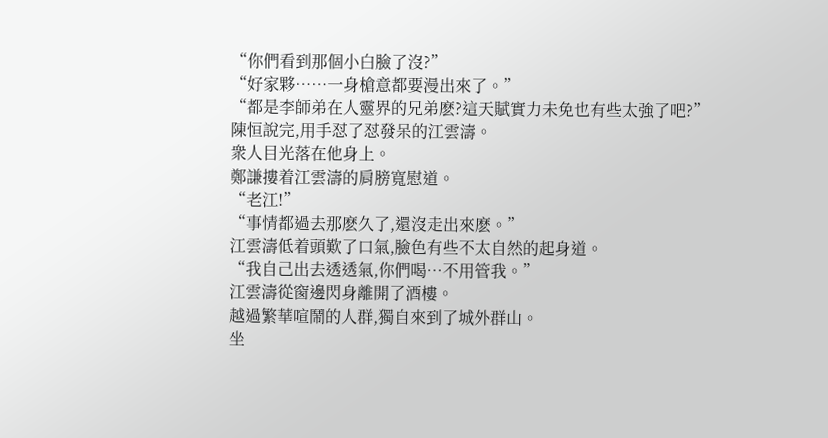“你們看到那個小白臉了沒?”
“好家夥……一身槍意都要漫出來了。”
“都是李師弟在人靈界的兄弟麽?這天賦實力未免也有些太強了吧?”
陳恒說完,用手怼了怼發呆的江雲濤。
衆人目光落在他身上。
鄭謙摟着江雲濤的肩膀寬慰道。
“老江!”
“事情都過去那麽久了,還沒走出來麽。”
江雲濤低着頭歎了口氣,臉色有些不太自然的起身道。
“我自己出去透透氣,你們喝…不用管我。”
江雲濤從窗邊閃身離開了酒樓。
越過繁華喧鬧的人群,獨自來到了城外群山。
坐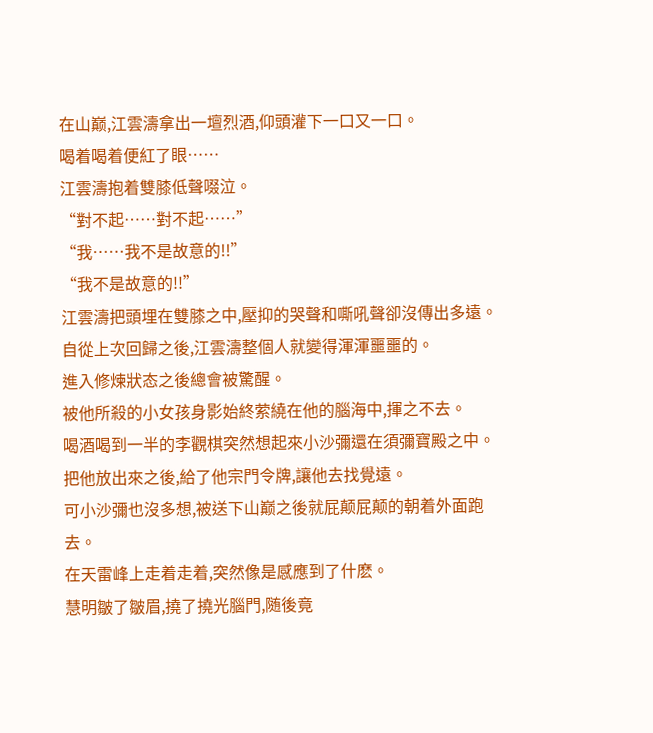在山巅,江雲濤拿出一壇烈酒,仰頭灌下一口又一口。
喝着喝着便紅了眼……
江雲濤抱着雙膝低聲啜泣。
“對不起……對不起……”
“我……我不是故意的!!”
“我不是故意的!!”
江雲濤把頭埋在雙膝之中,壓抑的哭聲和嘶吼聲卻沒傳出多遠。
自從上次回歸之後,江雲濤整個人就變得渾渾噩噩的。
進入修煉狀态之後總會被驚醒。
被他所殺的小女孩身影始終萦繞在他的腦海中,揮之不去。
喝酒喝到一半的李觀棋突然想起來小沙彌還在須彌寶殿之中。
把他放出來之後,給了他宗門令牌,讓他去找覺遠。
可小沙彌也沒多想,被送下山巅之後就屁颠屁颠的朝着外面跑去。
在天雷峰上走着走着,突然像是感應到了什麽。
慧明皺了皺眉,撓了撓光腦門,随後竟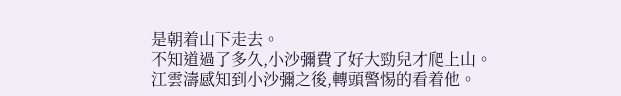是朝着山下走去。
不知道過了多久,小沙彌費了好大勁兒才爬上山。
江雲濤感知到小沙彌之後,轉頭警惕的看着他。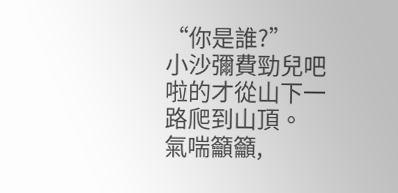“你是誰?”
小沙彌費勁兒吧啦的才從山下一路爬到山頂。
氣喘籲籲,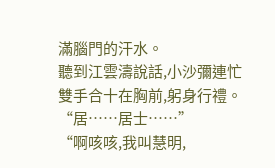滿腦門的汗水。
聽到江雲濤說話,小沙彌連忙雙手合十在胸前,躬身行禮。
“居……居士……”
“啊咳咳,我叫慧明,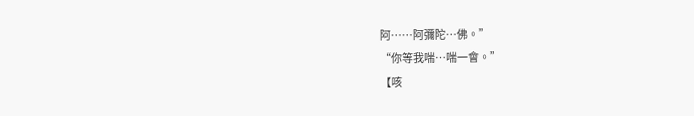阿……阿彌陀…佛。”
“你等我喘…喘一會。”
【咳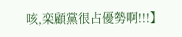咳,栾顧黨很占優勢啊!!!】